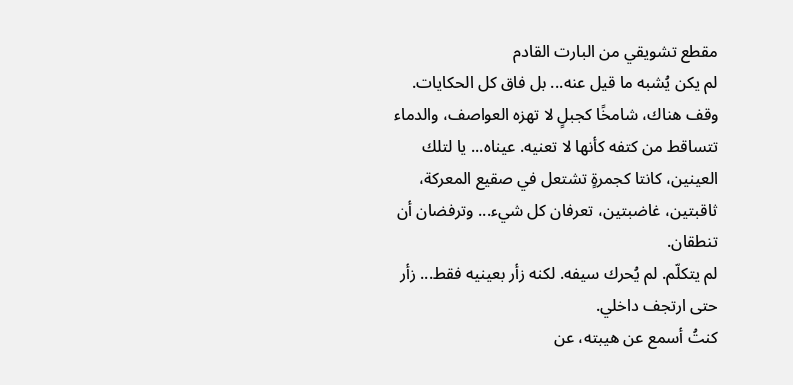مقطع تشويقي من البارت القادم
لم يكن يُشبه ما قيل عنه... بل فاق كل الحكايات.
وقف هناك، شامخًا كجبلٍ لا تهزه العواصف، والدماء تتساقط من كتفه كأنها لا تعنيه. عيناه... يا لتلك العينين، كانتا كجمرةٍ تشتعل في صقيع المعركة، ثاقبتين، غاضبتين، تعرفان كل شيء... وترفضان أن تنطقان.
لم يتكلّم. لم يُحرك سيفه. لكنه زأر بعينيه فقط... زأر حتى ارتجف داخلي.
كنتُ أسمع عن هيبته، عن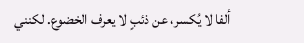ألفا لا يُكسر، عن ذئبٍ لا يعرف الخضوع. لكنني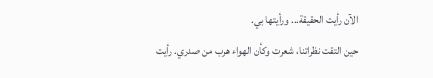الآن رأيت الحقيقة... ورأيتها بي.
حين التقت نظراتنا، شعرت وكأن الهواء هرب من صدري. رأيت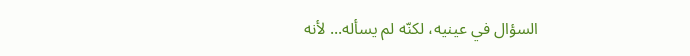السؤال في عينيه، لكنّه لم يسأله... لأنه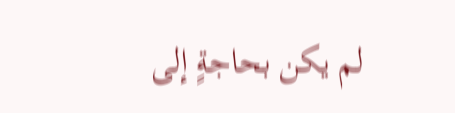لم يكن بحاجةٍ إلى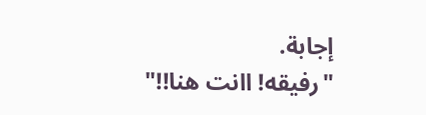إجابة.
"رفيقه! اانت هنا!!"